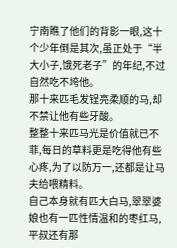宁南瞧了他们的背影一眼,这十个少年倒是其次,虽正处于“半大小子,饿死老子”的年纪,不过自然吃不垮他。
那十来匹毛发锃亮柔顺的马,却不禁让他有些牙酸。
整整十来匹马光是价值就已不菲,每日的草料更是吃得他有些心疼,为了以防万一,还都是让马夫给喂精料。
自己本身就有匹大白马,翠翠婆娘也有一匹性情温和的枣红马,平叔还有那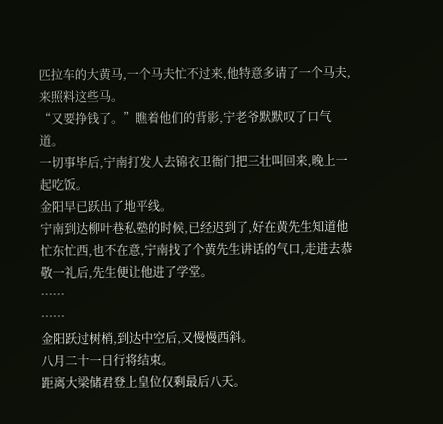匹拉车的大黄马,一个马夫忙不过来,他特意多请了一个马夫,来照料这些马。
“又要挣钱了。”瞧着他们的背影,宁老爷默默叹了口气道。
一切事毕后,宁南打发人去锦衣卫衙门把三壮叫回来,晚上一起吃饭。
金阳早已跃出了地平线。
宁南到达柳叶巷私塾的时候,已经迟到了,好在黄先生知道他忙东忙西,也不在意,宁南找了个黄先生讲话的气口,走进去恭敬一礼后,先生便让他进了学堂。
……
……
金阳跃过树梢,到达中空后,又慢慢西斜。
八月二十一日行将结束。
距离大梁储君登上皇位仅剩最后八天。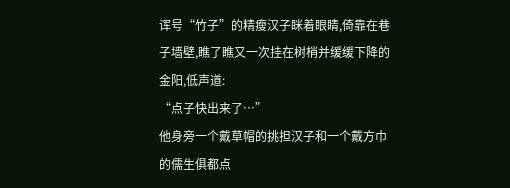诨号“竹子”的精瘦汉子眯着眼睛,倚靠在巷子墙壁,瞧了瞧又一次挂在树梢并缓缓下降的金阳,低声道:
“点子快出来了…”
他身旁一个戴草帽的挑担汉子和一个戴方巾的儒生俱都点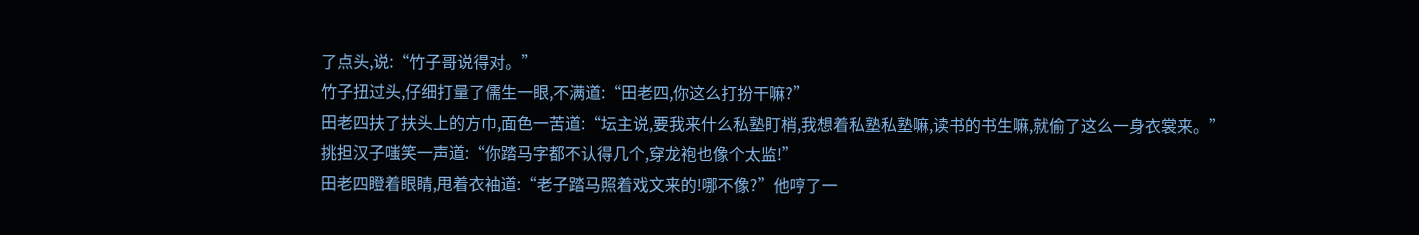了点头,说:“竹子哥说得对。”
竹子扭过头,仔细打量了儒生一眼,不满道:“田老四,你这么打扮干嘛?”
田老四扶了扶头上的方巾,面色一苦道:“坛主说,要我来什么私塾盯梢,我想着私塾私塾嘛,读书的书生嘛,就偷了这么一身衣裳来。”
挑担汉子嗤笑一声道:“你踏马字都不认得几个,穿龙袍也像个太监!”
田老四瞪着眼睛,甩着衣袖道:“老子踏马照着戏文来的!哪不像?”他哼了一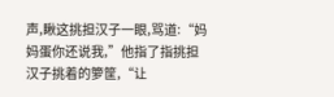声,瞅这挑担汉子一眼,骂道:“妈妈蛋你还说我,”他指了指挑担汉子挑着的箩筐,“让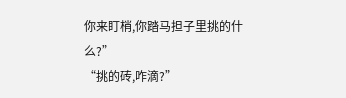你来盯梢,你踏马担子里挑的什么?”
“挑的砖,咋滴?”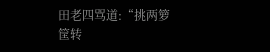田老四骂道:“挑两箩筐转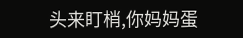头来盯梢,你妈妈蛋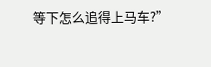等下怎么追得上马车?”